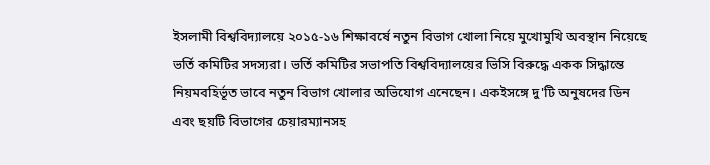ইসলামী বিশ্ববিদ্যালয়ে ২০১৫-১৬ শিক্ষাবর্ষে নতুন বিভাগ খোলা নিয়ে মুখোমুখি অবস্থান নিয়েছে ভর্তি কমিটির সদস্যরা। ভর্তি কমিটির সভাপতি বিশ্ববিদ্যালয়ের ভিসি বিরুদ্ধে একক সিদ্ধান্তে নিয়মবহির্ভূত ভাবে নতুন বিভাগ খোলার অভিযোগ এনেছেন। একইসঙ্গে দু'টি অনুষদের ডিন এবং ছয়টি বিভাগের চেয়ারম্যানসহ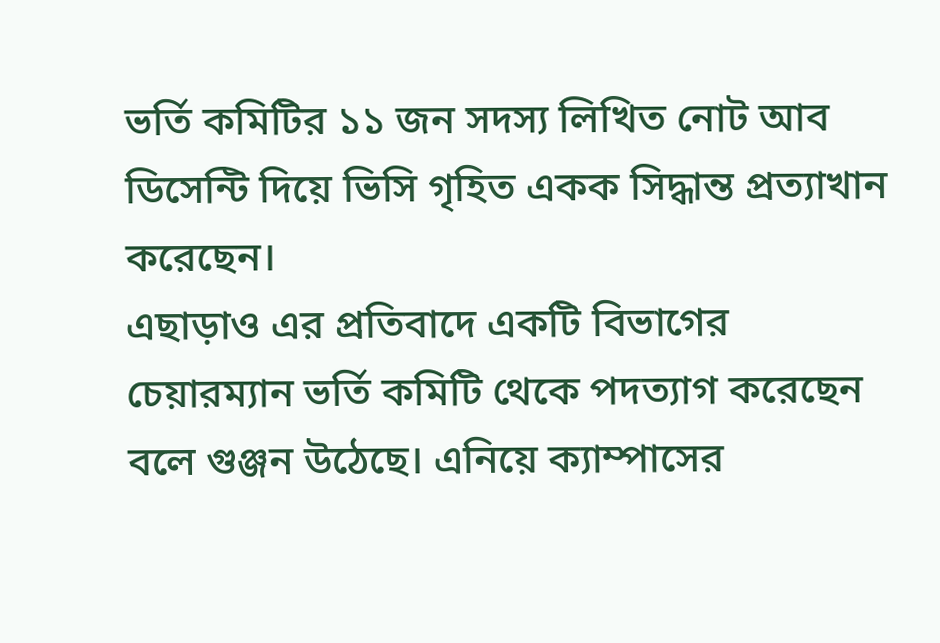ভর্তি কমিটির ১১ জন সদস্য লিখিত নোট আব ডিসেন্টি দিয়ে ভিসি গৃহিত একক সিদ্ধান্ত প্রত্যাখান করেছেন।
এছাড়াও এর প্রতিবাদে একটি বিভাগের চেয়ারম্যান ভর্তি কমিটি থেকে পদত্যাগ করেছেন বলে গুঞ্জন উঠেছে। এনিয়ে ক্যাম্পাসের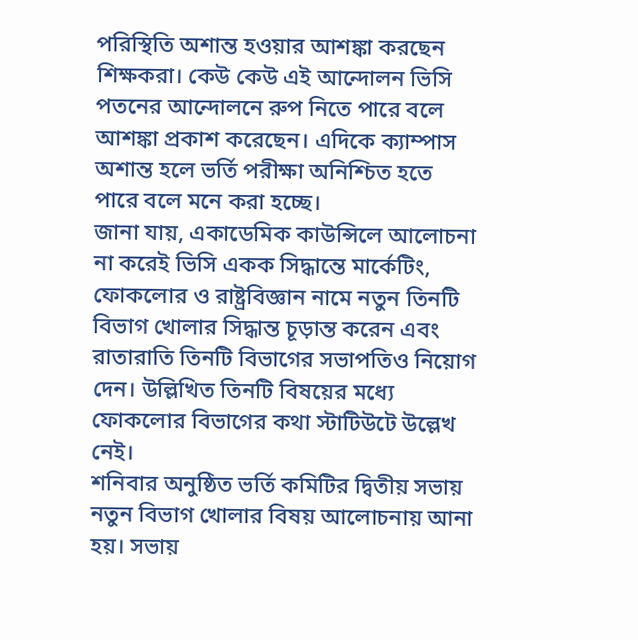পরিস্থিতি অশান্ত হওয়ার আশঙ্কা করছেন শিক্ষকরা। কেউ কেউ এই আন্দোলন ভিসি পতনের আন্দোলনে রুপ নিতে পারে বলে আশঙ্কা প্রকাশ করেছেন। এদিকে ক্যাম্পাস অশান্ত হলে ভর্তি পরীক্ষা অনিশ্চিত হতে পারে বলে মনে করা হচ্ছে।
জানা যায়, একাডেমিক কাউন্সিলে আলোচনা না করেই ভিসি একক সিদ্ধান্তে মার্কেটিং, ফোকলোর ও রাষ্ট্রবিজ্ঞান নামে নতুন তিনটি বিভাগ খোলার সিদ্ধান্ত চূড়ান্ত করেন এবং রাতারাতি তিনটি বিভাগের সভাপতিও নিয়োগ দেন। উল্লিখিত তিনটি বিষয়ের মধ্যে ফোকলোর বিভাগের কথা স্টাটিউটে উল্লেখ নেই।
শনিবার অনুষ্ঠিত ভর্তি কমিটির দ্বিতীয় সভায় নতুন বিভাগ খোলার বিষয় আলোচনায় আনা হয়। সভায়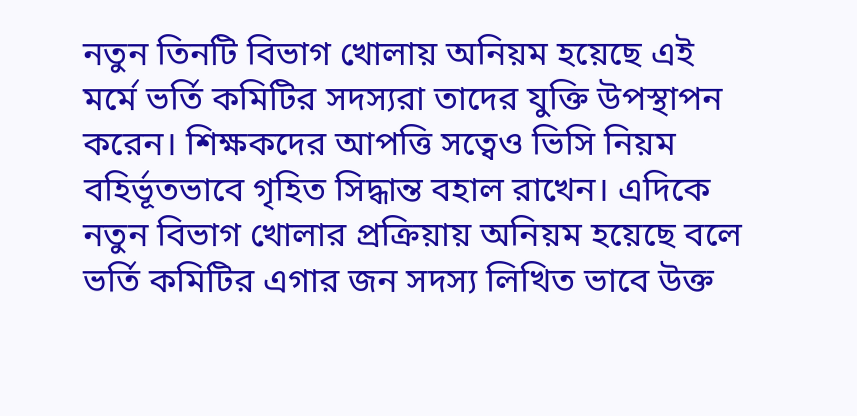নতুন তিনটি বিভাগ খোলায় অনিয়ম হয়েছে এই মর্মে ভর্তি কমিটির সদস্যরা তাদের যুক্তি উপস্থাপন করেন। শিক্ষকদের আপত্তি সত্বেও ভিসি নিয়ম বহির্ভূতভাবে গৃহিত সিদ্ধান্ত বহাল রাখেন। এদিকে নতুন বিভাগ খোলার প্রক্রিয়ায় অনিয়ম হয়েছে বলে ভর্তি কমিটির এগার জন সদস্য লিখিত ভাবে উক্ত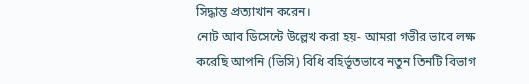সিদ্ধান্ত প্রত্যাখান করেন।
নোট আব ডিসেন্টে উল্লেখ করা হয়- আমরা গভীর ভাবে লক্ষ করেছি আপনি (ভিসি) বিধি বহির্ভূতভাবে নতুন তিনটি বিভাগ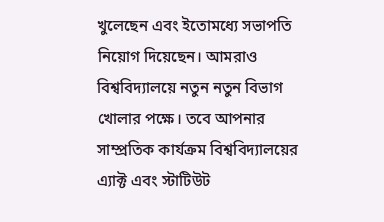খুলেছেন এবং ইতোমধ্যে সভাপতি নিয়োগ দিয়েছেন। আমরাও বিশ্ববিদ্যালয়ে নতুন নতুন বিভাগ খোলার পক্ষে। তবে আপনার সাম্প্রতিক কার্যক্রম বিশ্ববিদ্যালয়ের এ্যাক্ট এবং স্টাটিউট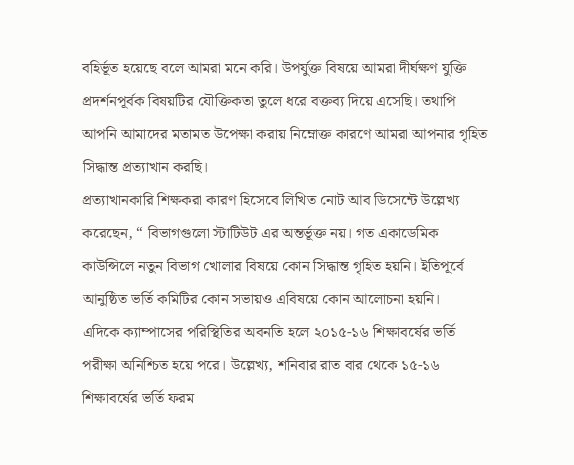বহির্ভূত হয়েছে বলে আমরা মনে করি। উপর্যুক্ত বিষয়ে আমরা দীর্ঘক্ষণ যুক্তি প্রদর্শনপূর্বক বিষয়টির যৌক্তিকতা তুলে ধরে বক্তব্য দিয়ে এসেছি। তথাপি আপনি আমাদের মতামত উপেক্ষা করায় নিম্নোক্ত কারণে আমরা আপনার গৃহিত সিদ্ধান্ত প্রত্যাখান করছি।
প্রত্যাখানকারি শিক্ষকরা কারণ হিসেবে লিখিত নোট আব ডিসেন্টে উল্লেখ্য করেছেন, “ বিভাগগুলো স্টাটিউট এর অন্তর্ভূক্ত নয়। গত একাডেমিক কাউন্সিলে নতুন বিভাগ খোলার বিষয়ে কোন সিদ্ধান্ত গৃহিত হয়নি। ইতিপূর্বে আনুষ্ঠিত ভর্তি কমিটির কোন সভায়ও এবিষয়ে কোন আলোচনা হয়নি।
এদিকে ক্যাম্পাসের পরিস্থিতির অবনতি হলে ২০১৫-১৬ শিক্ষাবর্ষের ভর্তি পরীক্ষা অনিশ্চিত হয়ে পরে। উল্লেখ্য, শনিবার রাত বার থেকে ১৫-১৬ শিক্ষাবর্ষের ভর্তি ফরম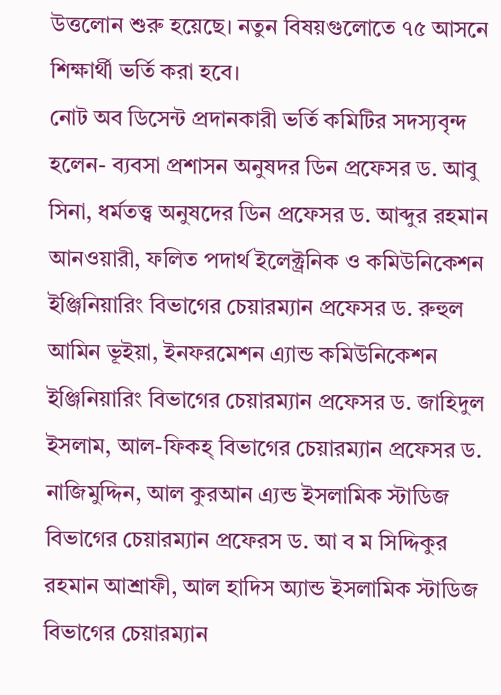উত্তলোন শুরু হয়েছে। নতুন বিষয়গুলোতে ৭৫ আসনে শিক্ষার্থী ভর্তি করা হবে।
নোট অব ডিসেন্ট প্রদানকারী ভর্তি কমিটির সদস্যবৃন্দ হলেন- ব্যবসা প্রশাসন অনুষদর ডিন প্রফেসর ড. আবু সিনা, ধর্মতত্ত্ব অনুষদের ডিন প্রফেসর ড. আব্দুর রহমান আনওয়ারী, ফলিত পদার্থ ইলেক্ট্রনিক ও কমিউনিকেশন ইঞ্জিনিয়ারিং বিভাগের চেয়ারম্যান প্রফেসর ড. রুহুল আমিন ভূইয়া, ইনফরমেশন এ্যান্ড কমিউনিকেশন ইঞ্জিনিয়ারিং বিভাগের চেয়ারম্যান প্রফেসর ড. জাহিদুল ইসলাম, আল-ফিকহ্ বিভাগের চেয়ারম্যান প্রফেসর ড. নাজিমুদ্দিন, আল কুরআন এ্যন্ড ইসলামিক স্টাডিজ বিভাগের চেয়ারম্যান প্রফেরস ড. আ ব ম সিদ্দিকুর রহমান আশ্রাফী, আল হাদিস অ্যান্ড ইসলামিক স্টাডিজ বিভাগের চেয়ারম্যান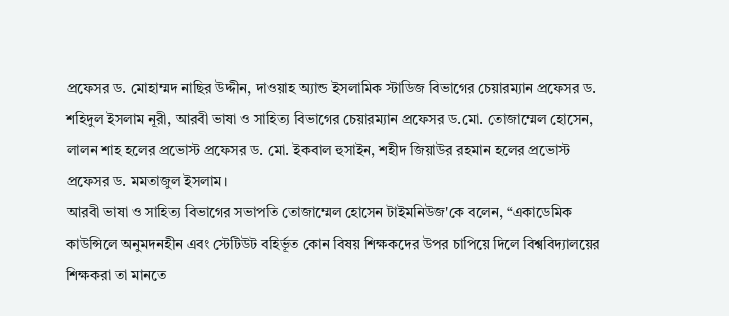প্রফেসর ড. মোহাম্মদ নাছির উদ্দীন, দাওয়াহ অ্যান্ড ইসলামিক স্টাডিজ বিভাগের চেয়ারম্যান প্রফেসর ড. শহিদুল ইসলাম নূরী, আরবী ভাষা ও সাহিত্য বিভাগের চেয়ারম্যান প্রফেসর ড.মো. তোজাম্মেল হোসেন, লালন শাহ হলের প্রভোস্ট প্রফেসর ড. মো. ইকবাল হুসাইন, শহীদ জিয়াউর রহমান হলের প্রভোস্ট প্রফেসর ড. মমতাজুল ইসলাম।
আরবী ভাষা ও সাহিত্য বিভাগের সভাপতি তোজাম্মেল হোসেন টাইমনিউজ'কে বলেন, “একাডেমিক কাউন্সিলে অনুমদনহীন এবং স্টেটিউট বহির্ভূত কোন বিষয় শিক্ষকদের উপর চাপিয়ে দিলে বিশ্ববিদ্যালয়ের শিক্ষকরা তা মানতে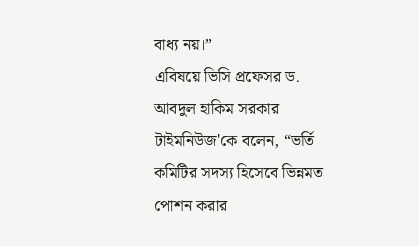বাধ্য নয়।”
এবিষয়ে ভিসি প্রফেসর ড. আবদুল হাকিম সরকার টাইমনিউজ'কে বলেন, “ভর্তি কমিটির সদস্য হিসেবে ভিন্নমত পোশন করার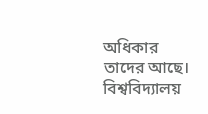অধিকার তাদের আছে। বিশ্ববিদ্যালয়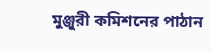মুঞ্জুরী কমিশনের পাঠান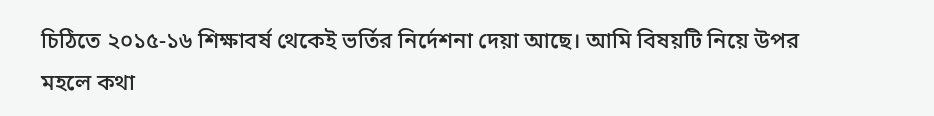চিঠিতে ২০১৫-১৬ শিক্ষাবর্ষ থেকেই ভর্তির নির্দেশনা দেয়া আছে। আমি বিষয়টি নিয়ে উপর মহলে কথা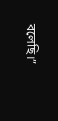বলেছি।”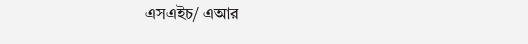এসএইচ/ এআর